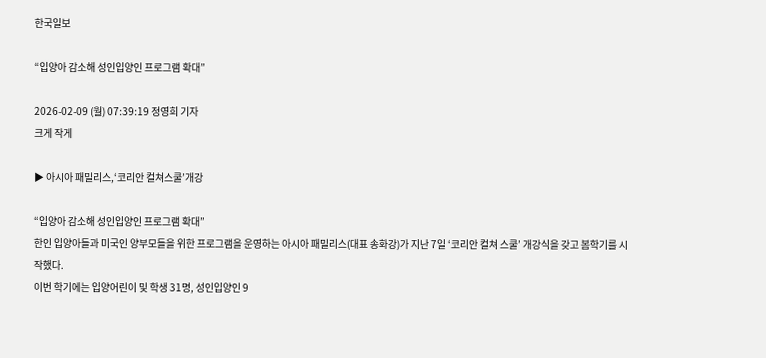한국일보

“입양아 감소해 성인입양인 프로그램 확대”

2026-02-09 (월) 07:39:19 정영희 기자
크게 작게

▶ 아시아 패밀리스,‘코리안 컬쳐스쿨’개강

“입양아 감소해 성인입양인 프로그램 확대”
한인 입양아들과 미국인 양부모들을 위한 프로그램을 운영하는 아시아 패밀리스(대표 송화강)가 지난 7일 ‘코리안 컬쳐 스쿨’ 개강식을 갖고 봄학기를 시작했다.
이번 학기에는 입양어린이 및 학생 31명, 성인입양인 9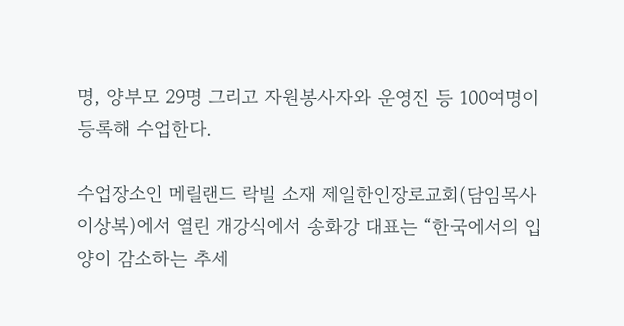명, 양부모 29명 그리고 자원봉사자와 운영진 등 100여명이 등록해 수업한다.

수업장소인 메릴랜드 락빌 소재 제일한인장로교회(담임목사 이상복)에서 열린 개강식에서 송화강 대표는 “한국에서의 입양이 감소하는 추세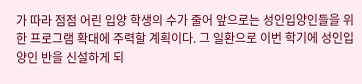가 따라 점점 어린 입양 학생의 수가 줄어 앞으로는 성인입양인들을 위한 프로그램 확대에 주력할 계획이다. 그 일환으로 이번 학기에 성인입양인 반을 신설하게 되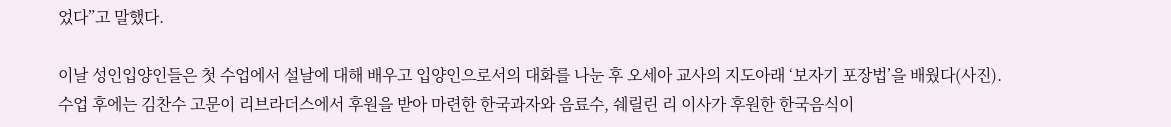었다”고 말했다.

이날 성인입양인들은 첫 수업에서 설날에 대해 배우고 입양인으로서의 대화를 나눈 후 오세아 교사의 지도아래 ‘보자기 포장법’을 배웠다(사진).
수업 후에는 김찬수 고문이 리브라더스에서 후원을 받아 마련한 한국과자와 음료수, 쉐릴린 리 이사가 후원한 한국음식이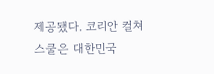제공됐다. 코리안 컬쳐스쿨은 대한민국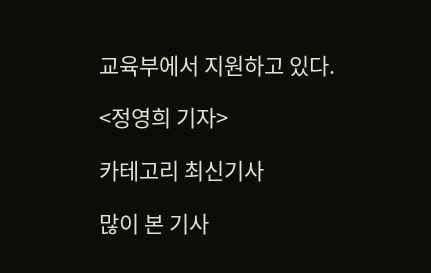교육부에서 지원하고 있다.

<정영희 기자>

카테고리 최신기사

많이 본 기사